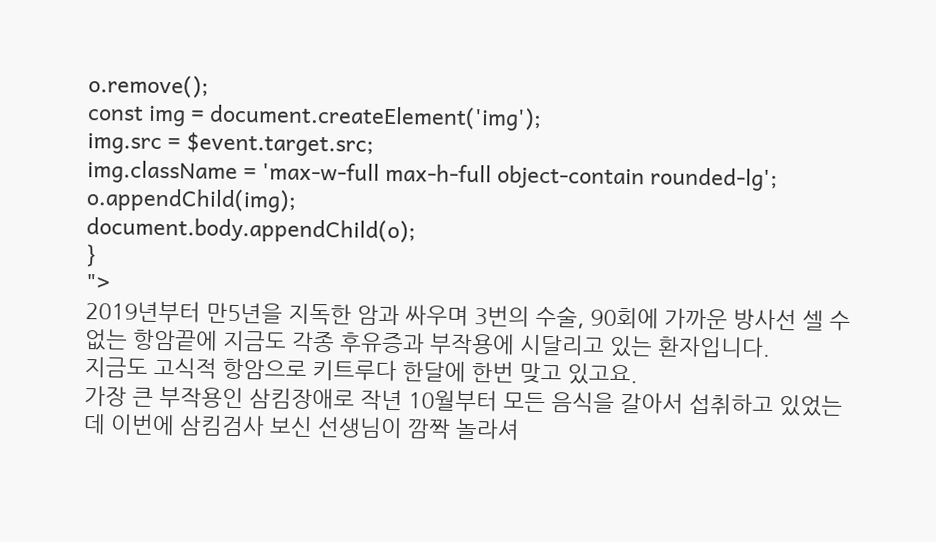o.remove();
const img = document.createElement('img');
img.src = $event.target.src;
img.className = 'max-w-full max-h-full object-contain rounded-lg';
o.appendChild(img);
document.body.appendChild(o);
}
">
2019년부터 만5년을 지독한 암과 싸우며 3번의 수술, 90회에 가까운 방사선 셀 수 없는 항암끝에 지금도 각종 후유증과 부작용에 시달리고 있는 환자입니다.
지금도 고식적 항암으로 키트루다 한달에 한번 맞고 있고요.
가장 큰 부작용인 삼킴장애로 작년 10월부터 모든 음식을 갈아서 섭취하고 있었는데 이번에 삼킴검사 보신 선생님이 깜짝 놀라셔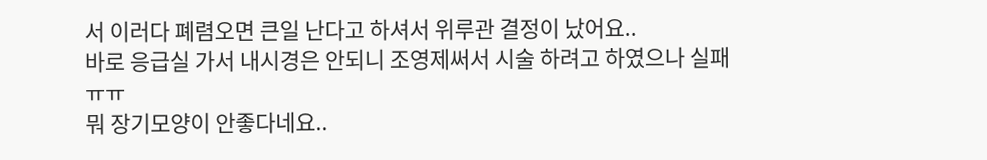서 이러다 폐렴오면 큰일 난다고 하셔서 위루관 결정이 났어요..
바로 응급실 가서 내시경은 안되니 조영제써서 시술 하려고 하였으나 실패 ㅠㅠ
뭐 장기모양이 안좋다네요..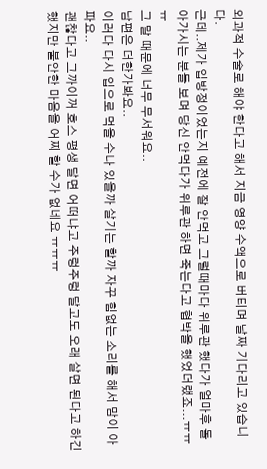외과적 수술로 해야 한다고 해서 지금 영양 수액으로 버티며 날짜 기다리고 있습니다.
근데..제가 입방정이었는지 예전에 잘 안먹고 그럴때마다 위루관 했다가 얼마후 돌아가시는 분들 보며 당신 안먹다가 위루관 하면 죽는다고 협박을 했었더랬죠...ㅠㅠㅠ
그 말 때문에 너무 무서워요..
남편은 더한가봐요..
이러다 다시 입으로 먹을 수나 있을까 살기는 할까 자꾸 힘없는 소리를 해서 맘이 아파요..
괜찮다고 그까이꺼 호스 평생 달면 어떠냐고 주렁주렁 달고도 오래 살면 된다고 하긴 했지만 불안한 마음을 어찌 할 수가 없네요 ㅠㅠㅠ